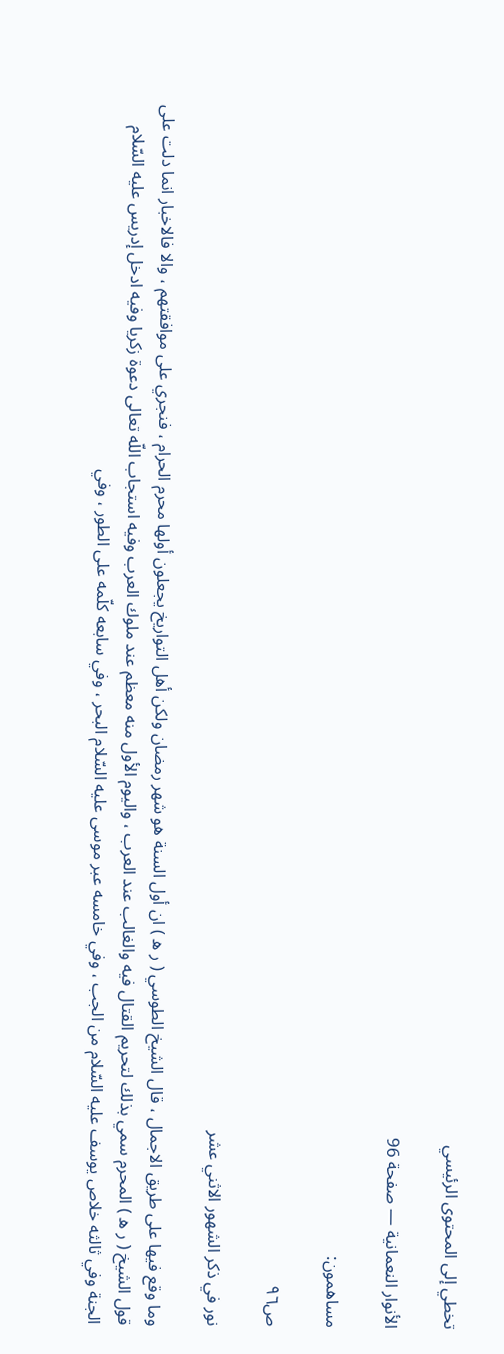تخطي إلى المحتوى الرئيسي

الأنوار النعمانية — صفحة 96

مساهمون:

ص٩٦

نور في ذكر الشهور الاثني عشر

وما وقع فيها على طريق الاجمال ، قال الشيخ الطوسي ( ر ه ) ان أول السنة هو شهر رمضان ولكن أهل التواريخ يجعلون أولها محرم الحرام ، فنجري على موافقتهم ، والا فالاخبار انما دلت على قول الشيخ ( ر ه ) المحرم سمي بذلك لتحريم القتال فيه والغالب عند العرب ، واليوم الأول منه معظم عند ملوك العرب وفيه استجاب اللّه تعالى دعوة زكريا وفيه ادخل إدريس عليه السّلام الجنة وفي ثالثه خلاص يوسف عليه السّلام من الجب ، وفي خامسه عبر موسى عليه السّلام البحر ، وفي سابعه كلّمه على الطور ، وفي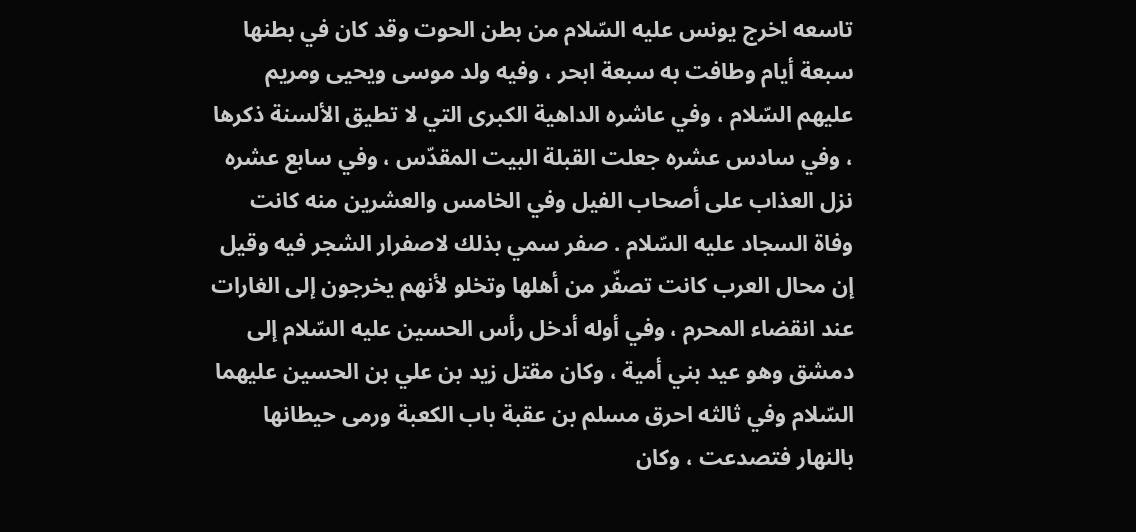تاسعه اخرج يونس عليه السّلام من بطن الحوت وقد كان في بطنها سبعة أيام وطافت به سبعة ابحر ، وفيه ولد موسى ويحيى ومريم عليهم السّلام ، وفي عاشره الداهية الكبرى التي لا تطيق الألسنة ذكرها ، وفي سادس عشره جعلت القبلة البيت المقدّس ، وفي سابع عشره نزل العذاب على أصحاب الفيل وفي الخامس والعشرين منه كانت وفاة السجاد عليه السّلام . صفر سمي بذلك لاصفرار الشجر فيه وقيل إن محال العرب كانت تصفّر من أهلها وتخلو لأنهم يخرجون إلى الغارات عند انقضاء المحرم ، وفي أوله أدخل رأس الحسين عليه السّلام إلى دمشق وهو عيد بني أمية ، وكان مقتل زيد بن علي بن الحسين عليهما السّلام وفي ثالثه احرق مسلم بن عقبة باب الكعبة ورمى حيطانها بالنهار فتصدعت ، وكان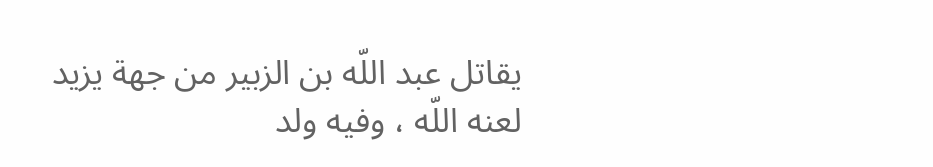يقاتل عبد اللّه بن الزبير من جهة يزيد لعنه اللّه ، وفيه ولد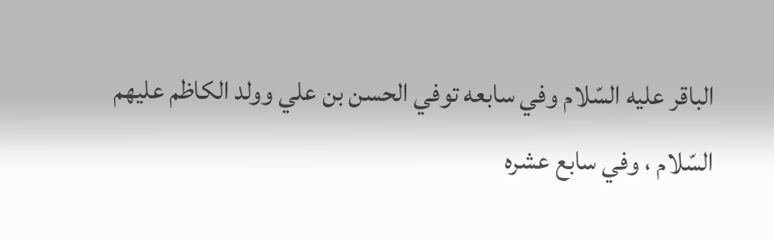الباقر عليه السّلام وفي سابعه توفي الحسن بن علي وولد الكاظم عليهم السّلام ، وفي سابع عشره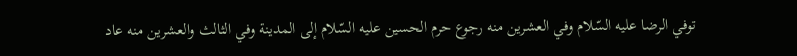توفي الرضا عليه السّلام وفي العشرين منه رجوع حرم الحسين عليه السّلام إلى المدينة وفي الثالث والعشرين منه عاد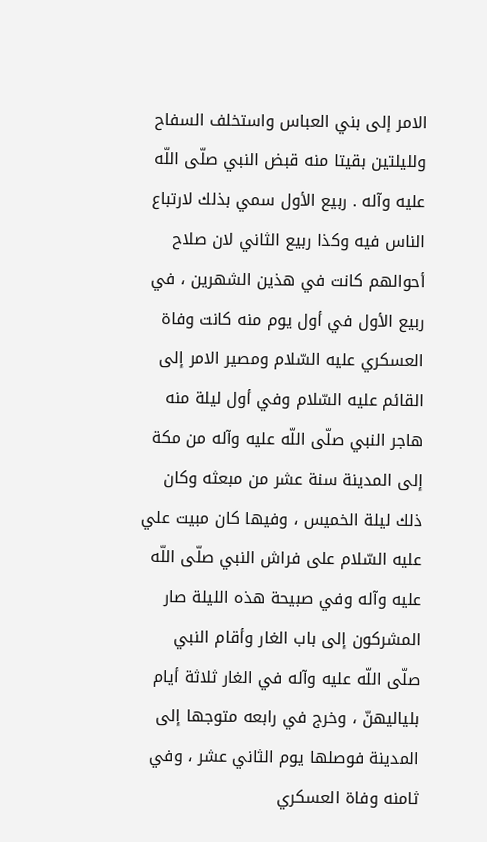الامر إلى بني العباس واستخلف السفاح ولليلتين بقيتا منه قبض النبي صلّى اللّه عليه وآله . ربيع الأول سمي بذلك لارتباع الناس فيه وكذا ربيع الثاني لان صلاح أحوالهم كانت في هذين الشهرين ، في ربيع الأول في أول يوم منه كانت وفاة العسكري عليه السّلام ومصير الامر إلى القائم عليه السّلام وفي أول ليلة منه هاجر النبي صلّى اللّه عليه وآله من مكة إلى المدينة سنة عشر من مبعثه وكان ذلك ليلة الخميس ، وفيها كان مبيت علي عليه السّلام على فراش النبي صلّى اللّه عليه وآله وفي صبيحة هذه الليلة صار المشركون إلى باب الغار وأقام النبي صلّى اللّه عليه وآله في الغار ثلاثة أيام بلياليهنّ ، وخرج في رابعه متوجها إلى المدينة فوصلها يوم الثاني عشر ، وفي ثامنه وفاة العسكري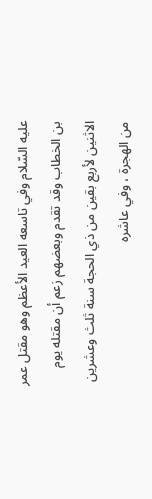عليه السّلام وفي تاسعه العيد الأعظم وهو مقتل عمر بن الخطاب وقد تقدم وبعضهم زعم أن مقتله يوم الاثنين لأربع بقين من ذي الحجة سنة ثلث وعشرين من الهجرة ، وفي عاشره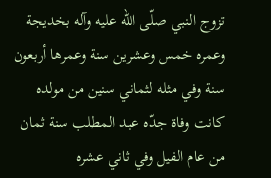تزوج النبي صلّى اللّه عليه وآله بخديجة وعمره خمس وعشرين سنة وعمرها أربعون سنة وفي مثله لثماني سنين من مولده كانت وفاة جدّه عبد المطلب سنة ثمان من عام الفيل وفي ثاني عشره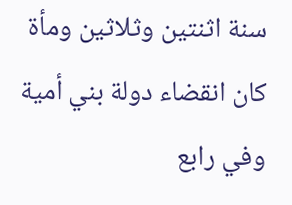سنة اثنتين وثلاثين ومأة كان انقضاء دولة بني أمية وفي رابع